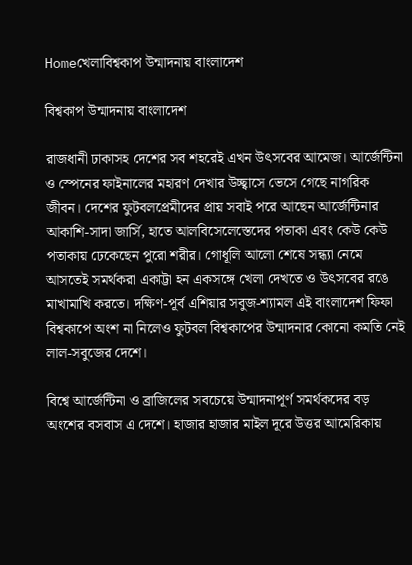Homeখেলাবিশ্বকাপ উন্মাদনায় বাংলাদেশ

বিশ্বকাপ উন্মাদনায় বাংলাদেশ

রাজধানী ঢাকাসহ দেশের সব শহরেই এখন উৎসবের আমেজ। আর্জেন্টিনা ও স্পেনের ফাইনালের মহারণ দেখার উচ্ছ্বাসে ভেসে গেছে নাগরিক জীবন। দেশের ফুটবলপ্রেমীদের প্রায় সবাই পরে আছেন আর্জেন্টিনার আকাশি-সাদা জার্সি, হাতে আলবিসেলেস্তেদের পতাকা এবং কেউ কেউ পতাকায় ঢেকেছেন পুরো শরীর। গোধূলি আলো শেষে সন্ধ্যা নেমে আসতেই সমর্থকরা একাট্টা হন একসঙ্গে খেলা দেখতে ও উৎসবের রঙে মাখামাখি করতে। দক্ষিণ-পূর্ব এশিয়ার সবুজ-শ্যামল এই বাংলাদেশ ফিফা বিশ্বকাপে অংশ না নিলেও ফুটবল বিশ্বকাপের উন্মাদনার কোনো কমতি নেই লাল-সবুজের দেশে।

বিশ্বে আর্জেন্টিনা ও ব্রাজিলের সবচেয়ে উন্মাদনাপূর্ণ সমর্থকদের বড় অংশের বসবাস এ দেশে। হাজার হাজার মাইল দূরে উত্তর আমেরিকায়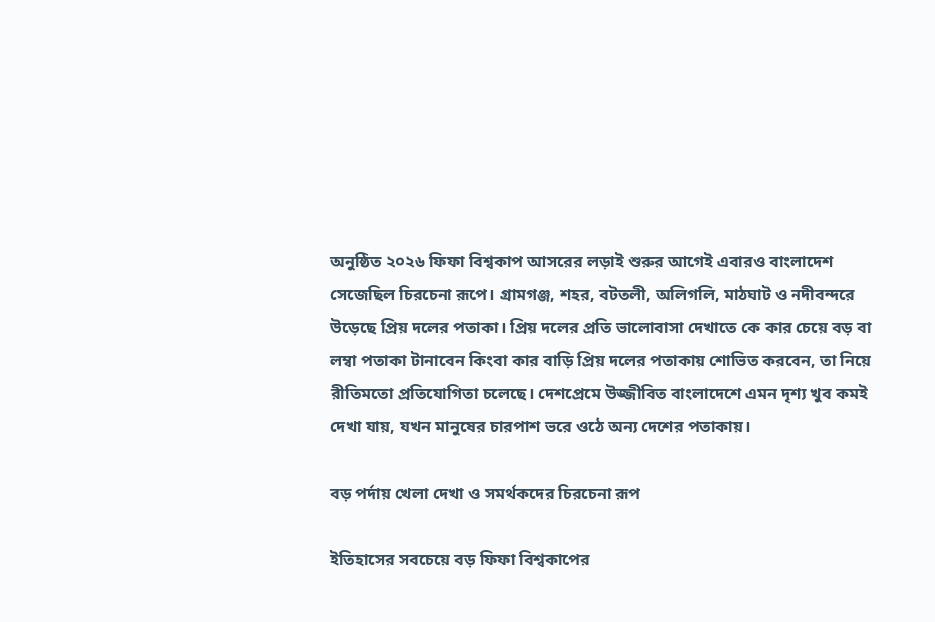অনুষ্ঠিত ২০২৬ ফিফা বিশ্বকাপ আসরের লড়াই শুরুর আগেই এবারও বাংলাদেশ সেজেছিল চিরচেনা রূপে। গ্রামগঞ্জ, শহর, বটতলী, অলিগলি, মাঠঘাট ও নদীবন্দরে উড়েছে প্রিয় দলের পতাকা। প্রিয় দলের প্রতি ভালোবাসা দেখাতে কে কার চেয়ে বড় বা লম্বা পতাকা টানাবেন কিংবা কার বাড়ি প্রিয় দলের পতাকায় শোভিত করবেন, তা নিয়ে রীতিমতো প্রতিযোগিতা চলেছে। দেশপ্রেমে উজ্জীবিত বাংলাদেশে এমন দৃশ্য খুব কমই দেখা যায়, যখন মানুষের চারপাশ ভরে ওঠে অন্য দেশের পতাকায়।

বড় পর্দায় খেলা দেখা ও সমর্থকদের চিরচেনা রূপ

ইতিহাসের সবচেয়ে বড় ফিফা বিশ্বকাপের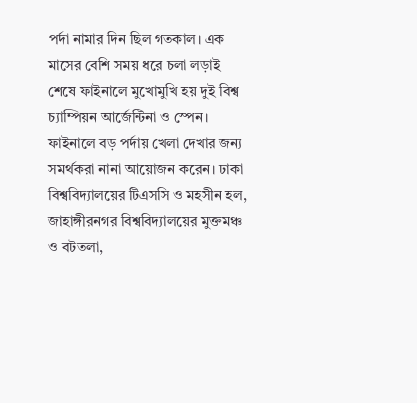পর্দা নামার দিন ছিল গতকাল। এক মাসের বেশি সময় ধরে চলা লড়াই শেষে ফাইনালে মুখোমুখি হয় দুই বিশ্ব চ্যাম্পিয়ন আর্জেন্টিনা ও স্পেন। ফাইনালে বড় পর্দায় খেলা দেখার জন্য সমর্থকরা নানা আয়োজন করেন। ঢাকা বিশ্ববিদ্যালয়ের টিএসসি ও মহসীন হল, জাহাঙ্গীরনগর বিশ্ববিদ্যালয়ের মুক্তমঞ্চ ও বটতলা,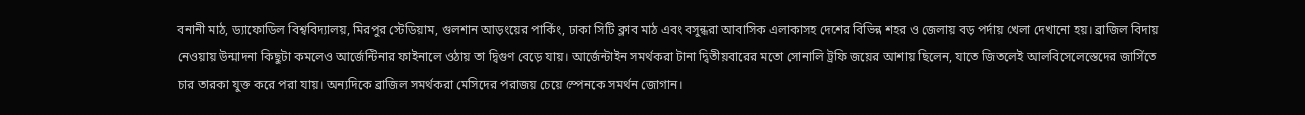বনানী মাঠ, ড্যাফোডিল বিশ্ববিদ্যালয়, মিরপুর স্টেডিয়াম, গুলশান আড়ংয়ের পার্কিং, ঢাকা সিটি ক্লাব মাঠ এবং বসুন্ধরা আবাসিক এলাকাসহ দেশের বিভিন্ন শহর ও জেলায় বড় পর্দায় খেলা দেখানো হয়। ব্রাজিল বিদায় নেওয়ায় উন্মাদনা কিছুটা কমলেও আর্জেন্টিনার ফাইনালে ওঠায় তা দ্বিগুণ বেড়ে যায়। আর্জেন্টাইন সমর্থকরা টানা দ্বিতীয়বারের মতো সোনালি ট্রফি জয়ের আশায় ছিলেন, যাতে জিতলেই আলবিসেলেস্তেদের জার্সিতে চার তারকা যুক্ত করে পরা যায়। অন্যদিকে ব্রাজিল সমর্থকরা মেসিদের পরাজয় চেয়ে স্পেনকে সমর্থন জোগান।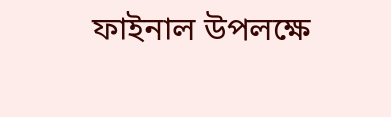ফাইনাল উপলক্ষে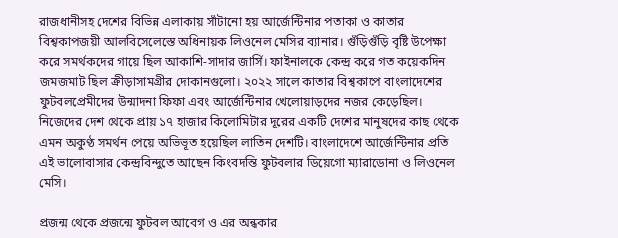রাজধানীসহ দেশের বিভিন্ন এলাকায় সাঁটানো হয় আর্জেন্টিনার পতাকা ও কাতার বিশ্বকাপজয়ী আলবিসেলেস্তে অধিনায়ক লিওনেল মেসির ব্যানার। গুঁড়িগুঁড়ি বৃষ্টি উপেক্ষা করে সমর্থকদের গায়ে ছিল আকাশি-সাদার জার্সি। ফাইনালকে কেন্দ্র করে গত কয়েকদিন জমজমাট ছিল ক্রীড়াসামগ্রীর দোকানগুলো। ২০২২ সালে কাতার বিশ্বকাপে বাংলাদেশের ফুটবলপ্রেমীদের উন্মাদনা ফিফা এবং আর্জেন্টিনার খেলোয়াড়দের নজর কেড়েছিল। নিজেদের দেশ থেকে প্রায় ১৭ হাজার কিলোমিটার দূরের একটি দেশের মানুষদের কাছ থেকে এমন অকুণ্ঠ সমর্থন পেয়ে অভিভূত হয়েছিল লাতিন দেশটি। বাংলাদেশে আর্জেন্টিনার প্রতি এই ভালোবাসার কেন্দ্রবিন্দুতে আছেন কিংবদন্তি ফুটবলার ডিয়েগো ম্যারাডোনা ও লিওনেল মেসি।

প্রজন্ম থেকে প্রজন্মে ফুটবল আবেগ ও এর অন্ধকার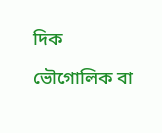দিক

ভৌগোলিক বা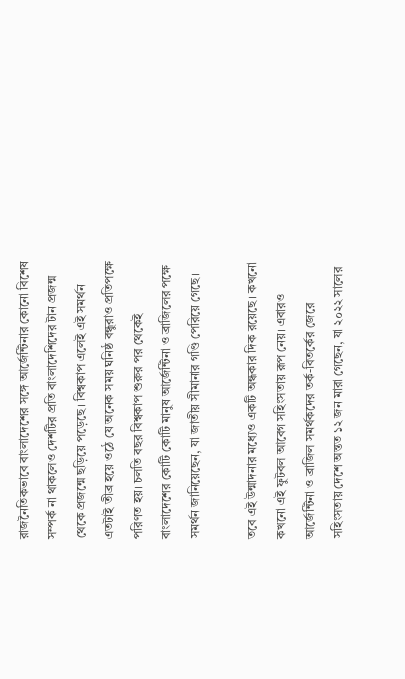রাজনৈতিকভাবে বাংলাদেশের সঙ্গে আর্জেন্টিনার কোনো বিশেষ সম্পর্ক না থাকলেও দেশটির প্রতি বাংলাদেশিদের টান প্রজন্ম থেকে প্রজন্মে ছড়িয়ে পড়েছে। বিশ্বকাপ এলেই এই সমর্থন এতটাই তীব্র হয়ে ওঠে যে অনেক সময় ঘনিষ্ঠ বন্ধুরাও প্রতিপক্ষে পরিণত হয়। চলতি বছর বিশ্বকাপ শুরুর পর থেকেই বাংলাদেশের কোটি কোটি মানুষ আর্জেন্টিনা ও ব্রাজিলের পক্ষে সমর্থন জানিয়েছেন, যা জাতীয় সীমানার গণ্ডি পেরিয়ে গেছে।

তবে এই উন্মাদনার মধ্যেও একটি অন্ধকার দিক রয়েছে। কখনো কখনো এই ফুটবল আবেগ সহিংসতায় রূপ নেয়। এবারও আর্জেন্টিনা ও ব্রাজিল সমর্থকদের তর্ক-বিতর্কের জেরে সহিংসতায় দেশে অন্তত ১২ জন মারা গেছেন, যা ২০২২ সালের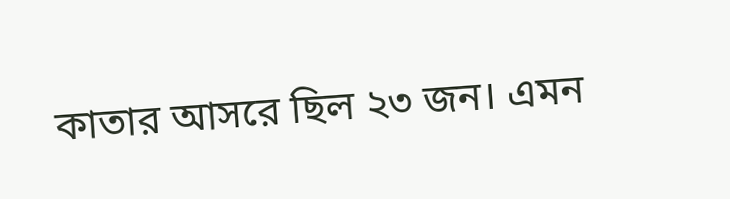কাতার আসরে ছিল ২৩ জন। এমন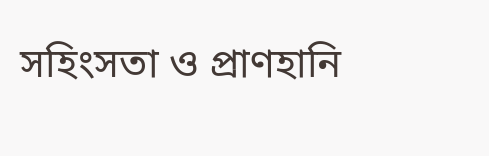সহিংসতা ও প্রাণহানি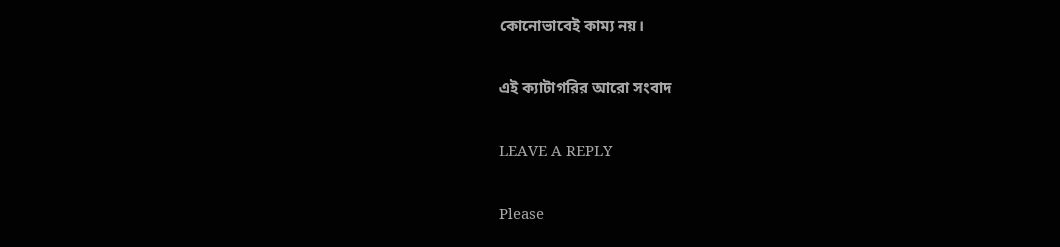কোনোভাবেই কাম্য নয়।

এই ক্যাটাগরির আরো সংবাদ

LEAVE A REPLY

Please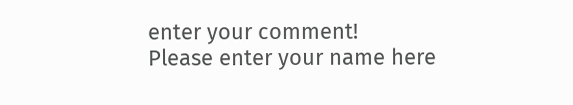enter your comment!
Please enter your name here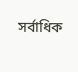সর্বাধিক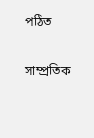পঠিত

সাম্প্রতিক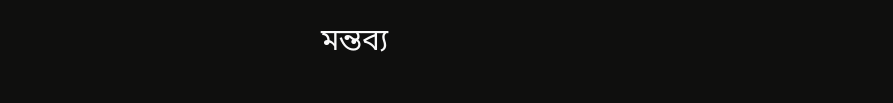মন্তব্য